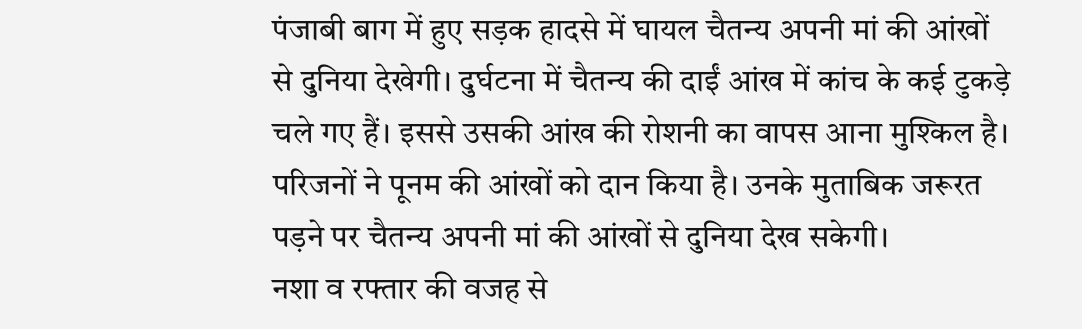पंजाबी बाग में हुए सड़क हादसे में घायल चैतन्य अपनी मां की आंखों से दुनिया देखेगी। दुर्घटना में चैतन्य की दाईं आंख में कांच के कई टुकड़े चले गए हैं। इससे उसकी आंख की रोशनी का वापस आना मुश्किल है। परिजनों ने पूनम की आंखों को दान किया है। उनके मुताबिक जरूरत पड़ने पर चैतन्य अपनी मां की आंखों से दुनिया देख सकेगी।
नशा व रफ्तार की वजह से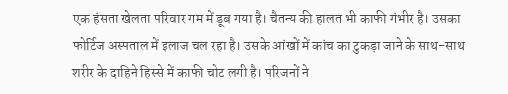एक हंसता खेलता परिवार गम में डूब गया है। चैतन्य की हालत भी काफी गंभीर है। उसका फोर्टिज अस्पताल में इलाज चल रहा है। उसके आंखों में कांच का टुकड़ा जाने के साथ-साथ शरीर के दाहिने हिस्से में काफी चोट लगी है। परिजनों ने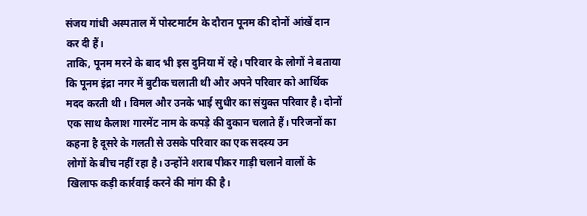संजय गांधी अस्पताल में पोस्टमार्टम के दौरान पूनम की दोनों आंखें दान कर दी हैं।
ताकि, पूनम मरने के बाद भी इस दुनिया में रहे। परिवार के लोगों ने बताया कि पूनम इंद्रा नगर में बुटीक चलाती थी और अपने परिवार को आर्थिक मदद करती थी। विमल और उनके भाई सुधीर का संयुक्त परिवार है। दोनों एक साथ कैलाश गारमेंट नाम के कपड़े की दुकान चलाते हैं। परिजनों का कहना है दूसरे के गलती से उसके परिवार का एक सदस्य उन
लोगों के बीच नहीं रहा है। उन्होंने शराब पीकर गाड़ी चलाने वालों के खिलाफ कड़ी कार्रवाई करने की मांग की है।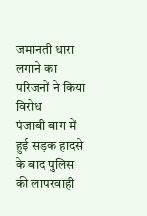जमानती धारा लगाने का परिजनों ने किया विरोध
पंजाबी बाग में हुई सड़क हादसे के बाद पुलिस की लापरवाही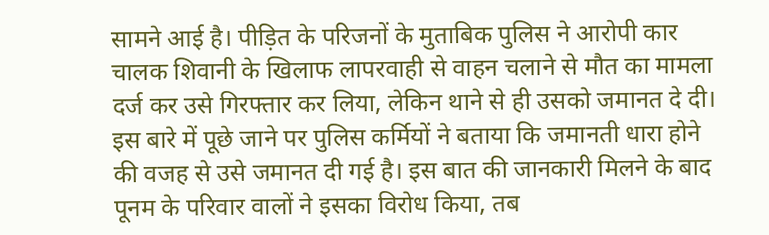सामने आई है। पीड़ित के परिजनों के मुताबिक पुलिस ने आरोपी कार चालक शिवानी के खिलाफ लापरवाही से वाहन चलाने से मौत का मामला दर्ज कर उसे गिरफ्तार कर लिया, लेकिन थाने से ही उसको जमानत दे दी। इस बारे में पूछे जाने पर पुलिस कर्मियों ने बताया कि जमानती धारा होने की वजह से उसे जमानत दी गई है। इस बात की जानकारी मिलने के बाद पूनम के परिवार वालों ने इसका विरोध किया, तब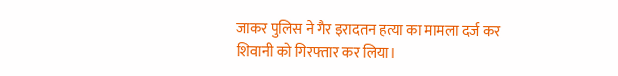जाकर पुलिस ने गैर इरादतन हत्या का मामला दर्ज कर शिवानी को गिरफ्तार कर लिया।